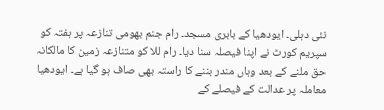نئی دہلی۔ ایودھیا کے بابری مسجد۔ رام جنم بھومی تنازعہ پر ہفتہ کو سپریم کورٹ نے اپنا فیصلہ سنا دیا۔ رام للا کو متنازعہ زمین کا مالکانہ حق ملنے کے بعد وہاں مندر بننے کا راستہ بھی صاف ہو گیا ہے۔ ایودھیا معاملہ پر عدالت کے فیصلے کے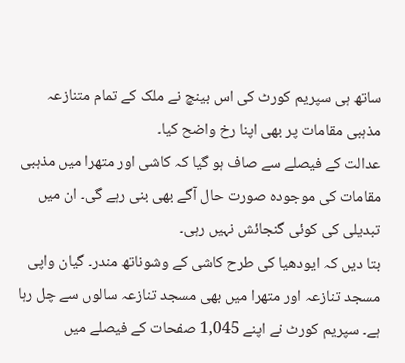ساتھ ہی سپریم کورٹ کی اس بینچ نے ملک کے تمام متنازعہ مذہبی مقامات پر بھی اپنا رخ واضح کیا۔
عدالت کے فیصلے سے صاف ہو گیا کہ کاشی اور متھرا میں مذہبی مقامات کی موجودہ صورت حال آگے بھی بنی رہے گی۔ ان میں تبدیلی کی کوئی گنجائش نہیں رہی۔
بتا دیں کہ ایودھیا کی طرح کاشی کے وشوناتھ مندر۔ گیان واپی مسجد تنازعہ اور متھرا میں بھی مسجد تنازعہ سالوں سے چل رہا ہے۔ سپریم کورٹ نے اپنے 1,045 صفحات کے فیصلے میں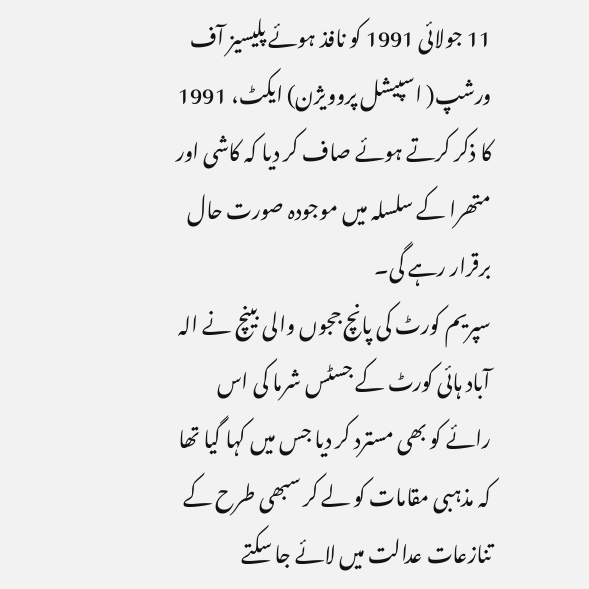11 جولائی 1991 کو نافذ ہوئے پلیسیز آف ورشپ( اسپیشل پروویژن) ایکٹ، 1991 کا ذکر کرتے ہوئے صاف کر دیا کہ کاشی اور متھرا کے سلسلہ میں موجودہ صورت حال برقرار رہے گی۔
سپریم کورٹ کی پانچ ججوں والی بینچ نے الہ آباد ہائی کورٹ کے جسٹس شرما کی اس رائے کو بھی مسترد کر دیا جس میں کہا گیا تھا کہ مذہبی مقامات کو لے کر سبھی طرح کے تنازعات عدالت میں لائے جا سکتے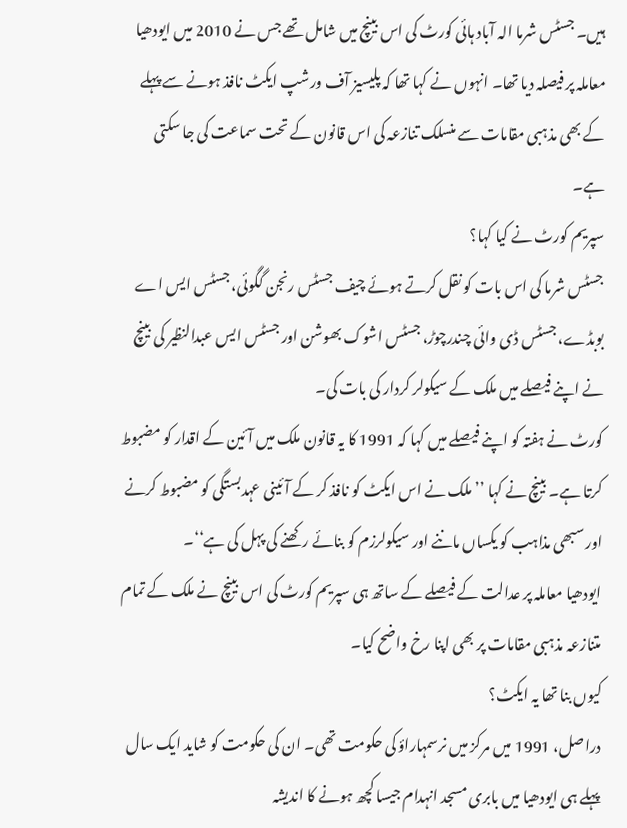ہیں۔ جسٹس شرما الہ آباد ہائی کورٹ کی اس بینچ میں شامل تھے جس نے 2010 میں ایودھیا معاملہ پر فیصلہ دیا تھا۔ انہوں نے کہا تھا کہ پلیسیز آف ورشپ ایکٹ نافذ ہونے سے پہلے کے بھی مذہبی مقامات سے منسلک تنازعہ کی اس قانون کے تحت سماعت کی جا سکتی ہے۔
سپریم کورٹ نے کیا کہا؟
جسٹس شرما کی اس بات کو نقل کرتے ہوئے چیف جسٹس رنجن گگوئی، جسٹس ایس اے بوبڈے، جسٹس ڈی وائی چندرچوڑ، جسٹس اشوک بھوشن اور جسٹس ایس عبدالنظیر کی بینچ نے اپنے فیصلے میں ملک کے سیکولر کردار کی بات کی۔
کورٹ نے ہفتہ کو اپنے فیصلے میں کہا کہ 1991 کا یہ قانون ملک میں آئین کے اقدار کو مضبوط کرتا ہے۔ بینچ نے کہا ’’ ملک نے اس ایکٹ کو نافذ کر کے آئینی عہدبستگی کو مضبوط کرنے اور سبھی مذاہب کو یکساں ماننے اور سیکولرزم کو بنائے رکھنے کی پہل کی ہے‘‘۔
ایودھیا معاملہ پر عدالت کے فیصلے کے ساتھ ہی سپریم کورٹ کی اس بینچ نے ملک کے تمام متنازعہ مذہبی مقامات پر بھی اپنا رخ واضح کیا۔
کیوں بنا تھا یہ ایکٹ؟
دراصل، 1991 میں مرکز میں نرسمہاراؤ کی حکومت تھی۔ ان کی حکومت کو شاید ایک سال پہلے ہی ایودھیا میں بابری مسجد انہدام جیسا کچھ ہونے کا اندیشہ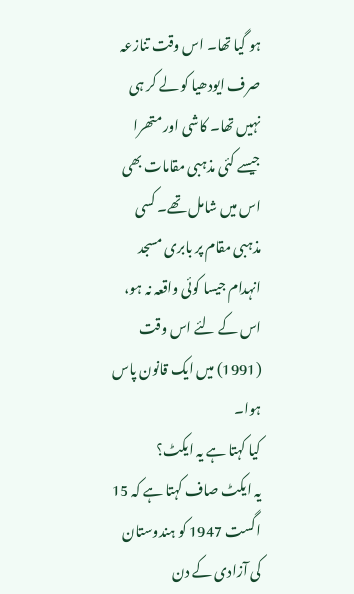ہو گیا تھا۔ اس وقت تنازعہ صرف ایودھیا کو لے کر ہی نہیں تھا۔ کاشی اور متھرا جیسے کئی مذہبی مقامات بھی اس میں شامل تھے۔ کسی مذہبی مقام پر بابری مسجد انہدام جیسا کوئی واقعہ نہ ہو، اس کے لئے اس وقت (1991) میں ایک قانون پاس ہوا۔
کیا کہتا ہے یہ ایکٹ؟
یہ ایکٹ صاف کہتا ہے کہ 15 اگست 1947 کو ہندوستان کی آزادی کے دن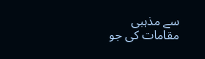سے مذہبی مقامات کی جو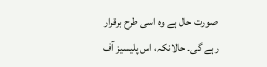صورت حال ہے وہ اسی طرح برقرار رہے گی۔ حالانکہ، اس پلیسیز آف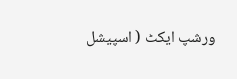ورشپ ایکٹ ( اسپیشل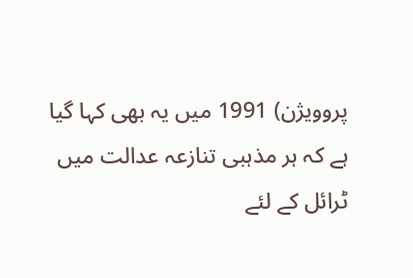پروویژن) 1991 میں یہ بھی کہا گیا ہے کہ ہر مذہبی تنازعہ عدالت میں ٹرائل کے لئے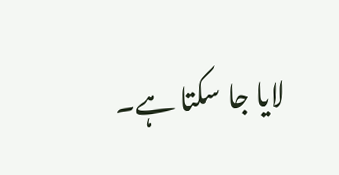لایا جا سکتا ہے۔